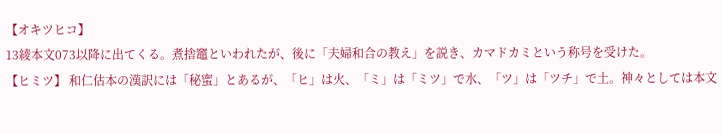【オキツヒコ】
13綾本文073以降に出てくる。煮捨竈といわれたが、後に「夫婦和合の教え」を説き、カマドカミという称号を受けた。
【ヒミツ】 和仁估本の漢訳には「秘蜜」とあるが、「ヒ」は火、「ミ」は「ミツ」で水、「ツ」は「ツチ」で土。神々としては本文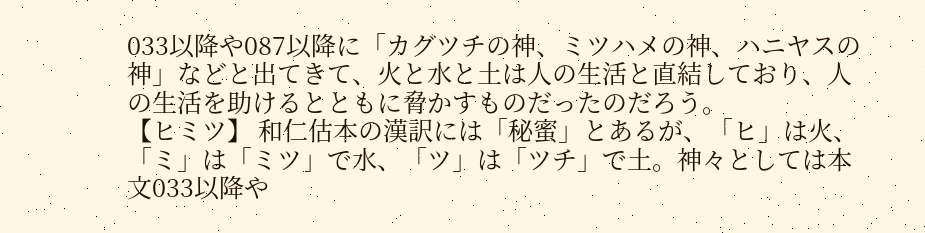033以降や087以降に「カグツチの神、ミツハメの神、ハニヤスの神」などと出てきて、火と水と土は人の生活と直結しており、人の生活を助けるとともに脅かすものだったのだろう。
【ヒミツ】 和仁估本の漢訳には「秘蜜」とあるが、「ヒ」は火、「ミ」は「ミツ」で水、「ツ」は「ツチ」で土。神々としては本文033以降や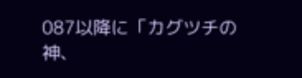087以降に「カグツチの神、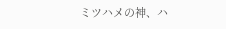ミツハメの神、ハ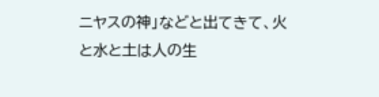ニヤスの神」などと出てきて、火と水と土は人の生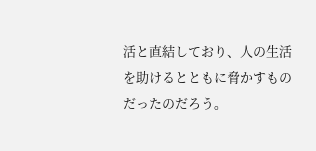活と直結しており、人の生活を助けるとともに脅かすものだったのだろう。